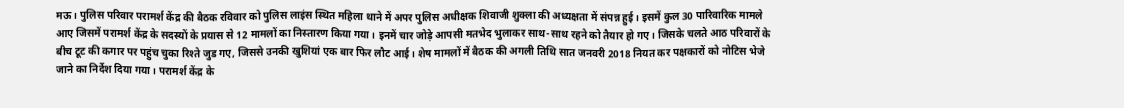मऊ। पुलिस परिवार परामर्श केंद्र की बैठक रविवार को पुलिस लाइंस स्थित महिला थाने में अपर पुलिस अधीक्षक शिवाजी शुक्ला की अध्यक्षता में संपन्न हुई। इसमें कुल 30 पारिवारिक मामले आए जिसमें परामर्श केंद्र के सदस्यों के प्रयास से 12 मामलों का निस्तारण किया गया। इनमें चार जोड़े आपसी मतभेद भुलाकर साथ-साथ रहने को तैयार हो गए। जिसके चलते आठ परिवारों के बीच टूट की कगार पर पहुंच चुका रिश्ते जुड गए, जिससे उनकी खुशियां एक बार फिर लौट आई। शेष मामलों में बैठक की अगली तिथि सात जनवरी 2018 नियत कर पक्षकारों को नोटिस भेजे जाने का निर्देश दिया गया। परामर्श केंद्र के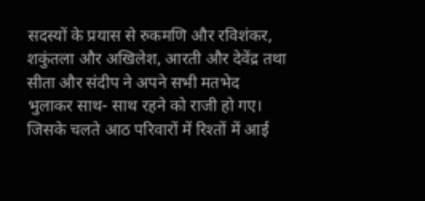सदस्यों के प्रयास से रुकमणि और रविशंकर, शकुंतला और अखिलेश, आरती और देवेंद्र तथा सीता और संदीप ने अपने सभी मतभेद भुलाकर साथ- साथ रहने को राजी हो गए। जिसके चलते आठ परिवारों में रिश्तों में आई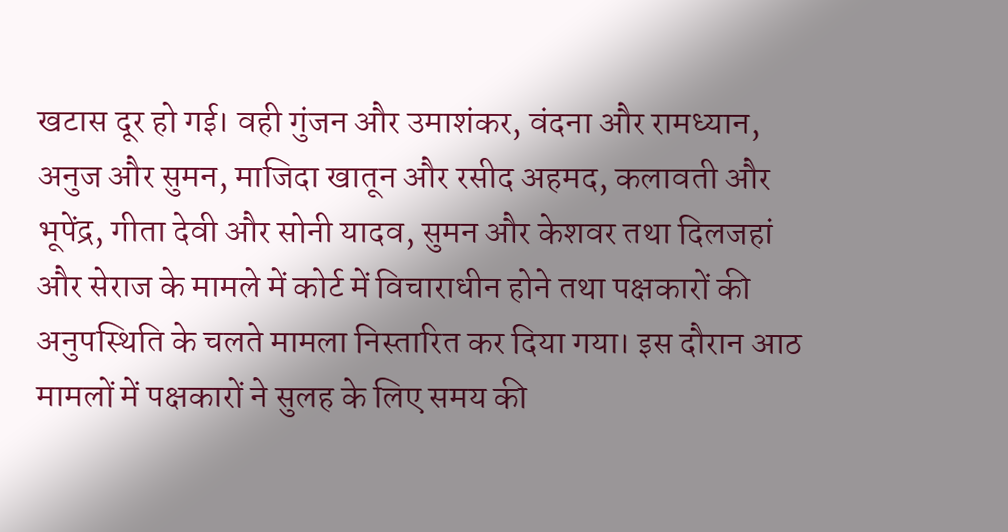खटास दूर हो गई। वही गुंजन और उमाशंकर, वंदना और रामध्यान, अनुज और सुमन, माजिदा खातून और रसीद अहमद, कलावती और भूपेंद्र, गीता देवी और सोनी यादव, सुमन और केशवर तथा दिलजहां और सेराज के मामले में कोर्ट में विचाराधीन होने तथा पक्षकारों की अनुपस्थिति के चलते मामला निस्तारित कर दिया गया। इस दौरान आठ मामलों में पक्षकारों ने सुलह के लिए समय की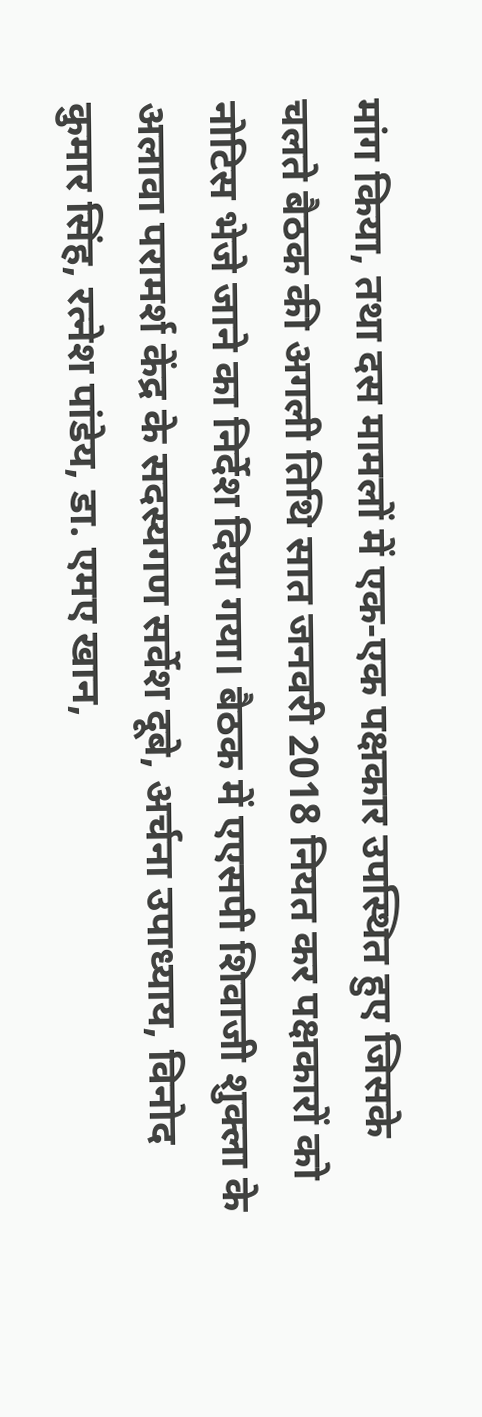मांग किया, तथा दस मामलों में एक-एक पक्षकार उपस्थित हुए जिसके चलते बैठक की अगली तिथि सात जनवरी 2018 नियत कर पक्षकारों को नोटिस भेजे जाने का निर्देश दिया गया। बैठक में एएसपी शिवाजी शुक्ला के अलावा परामर्श केंद्र के सदस्यगण सर्वेश दूबे, अर्चना उपाध्याय, विनोद कुमार सिंह, रत्नेश पांडेय, डा. एमए खान,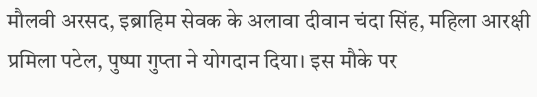मौलवी अरसद, इब्राहिम सेवक के अलावा दीवान चंदा सिंह, महिला आरक्षी प्रमिला पटेल, पुष्पा गुप्ता ने योगदान दिया। इस मौके पर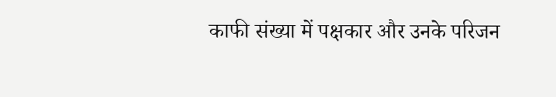काफी संख्या में पक्षकार और उनके परिजन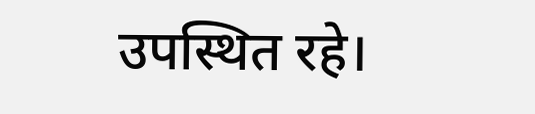उपस्थित रहे।